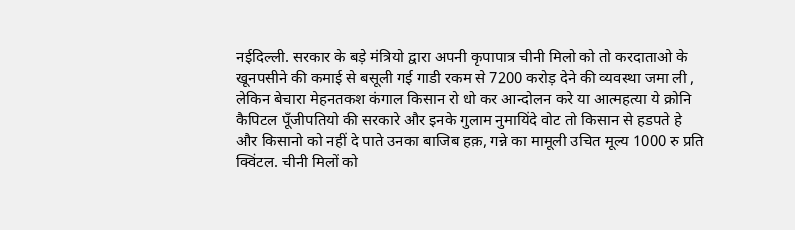नईदिल्ली. सरकार के बड़े मंत्रियो द्वारा अपनी कृपापात्र चीनी मिलो को तो करदाताओ के खूनपसीने की कमाई से बसूली गई गाडी रकम से 7200 करोड़ देने की व्यवस्था जमा ली , लेकिन बेचारा मेहनतकश कंगाल किसान रो धो कर आन्दोलन करे या आत्महत्या ये क्रोनि कैपिटल पूँजीपतियो की सरकारे और इनके गुलाम नुमायिंदे वोट तो किसान से हडपते हे और किसानो को नहीं दे पाते उनका बाजिब हक़, गन्ने का मामूली उचित मूल्य 1000 रु प्रति क्विंटल. चीनी मिलों को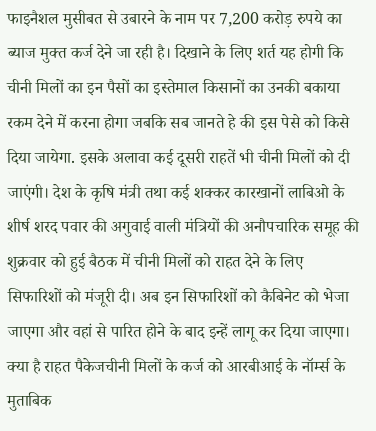फाइनैशल मुसीबत से उबारने के नाम पर 7,200 करोड़ रुपये का ब्याज मुक्त कर्ज देने जा रही है। दिखाने के लिए शर्त यह होगी कि चीनी मिलों का इन पैसों का इस्तेमाल किसानों का उनकी बकाया रकम देने में करना होगा जबकि सब जानते हे की इस पेसे को किसे दिया जायेगा. इसके अलावा कई दूसरी राहतें भी चीनी मिलों को दी जाएंगी। देश के कृषि मंत्री तथा कई शक्कर कारखानों लाबिओ के शीर्ष शरद पवार की अगुवाई वाली मंत्रियों की अनौपचारिक समूह की शुक्रवार को हुई बैठक में चीनी मिलों को राहत देने के लिए सिफारिशों को मंजूरी दी। अब इन सिफारिशों को कैबिनेट को भेजा जाएगा और वहां से पारित होने के बाद इन्हें लागू कर दिया जाएगा।
क्या है राहत पैकेजचीनी मिलों के कर्ज को आरबीआई के नॉर्म्स के मुताबिक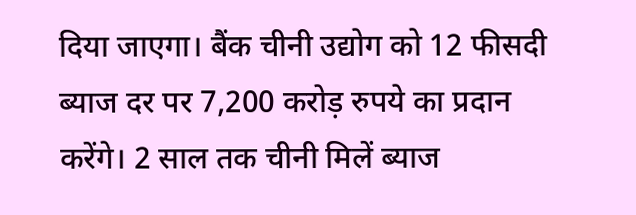दिया जाएगा। बैंक चीनी उद्योग को 12 फीसदी ब्याज दर पर 7,200 करोड़ रुपये का प्रदान करेंगे। 2 साल तक चीनी मिलें ब्याज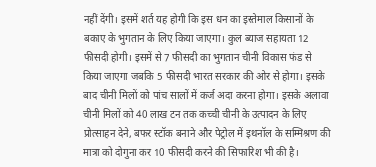नहीं देंगी। इसमें शर्त यह होगी कि इस धन का इस्तेमाल किसानों के बकाए के भुगतान के लिए किया जाएगा। कुल ब्याज सहायता 12 फीसदी होगी। इसमें से 7 फीसदी का भुगतान चीनी विकास फंड से किया जाएगा जबकि 5 फीसदी भारत सरकार की ओर से होगा। इसके बाद चीनी मिलों को पांच सालों में कर्ज अदा करना होगा। इसके अलावा चीनी मिलों को 40 लाख टन तक कच्ची चीनी के उत्पादन के लिए प्रोत्साहन देने, बफर स्टॉक बनाने और पेट्रोल में इथनॉल के सम्मिश्रण की मात्रा को दोगुना कर 10 फीसदी करने की सिफारिश भी की है।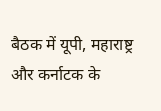बैठक में यूपी, महाराष्ट्र और कर्नाटक के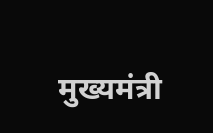मुख्यमंत्री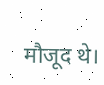मौजूद थे।